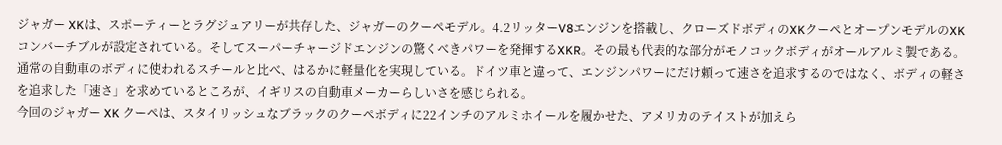ジャガー XKは、スポーティーとラグジュアリーが共存した、ジャガーのクーペモデル。4.2リッターV8エンジンを搭載し、クローズドボディのXKクーペとオープンモデルのXKコンバーチブルが設定されている。そしてスーパーチャージドエンジンの驚くべきパワーを発揮するXKR。その最も代表的な部分がモノコックボディがオールアルミ製である。通常の自動車のボディに使われるスチールと比べ、はるかに軽量化を実現している。ドイツ車と違って、エンジンパワーにだけ頼って速さを追求するのではなく、ボディの軽さを追求した「速さ」を求めているところが、イギリスの自動車メーカーらしいさを感じられる。
今回のジャガー XK クーペは、スタイリッシュなブラックのクーペボディに22インチのアルミホイールを履かせた、アメリカのテイストが加えら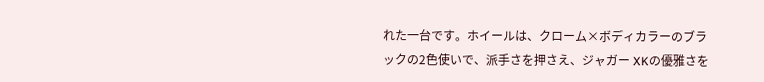れた一台です。ホイールは、クローム×ボディカラーのブラックの2色使いで、派手さを押さえ、ジャガー XKの優雅さを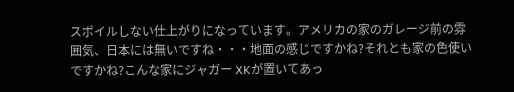スポイルしない仕上がりになっています。アメリカの家のガレージ前の雰囲気、日本には無いですね・・・地面の感じですかね?それとも家の色使いですかね?こんな家にジャガー XKが置いてあっ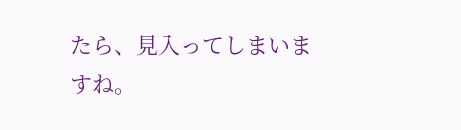たら、見入ってしまいますね。